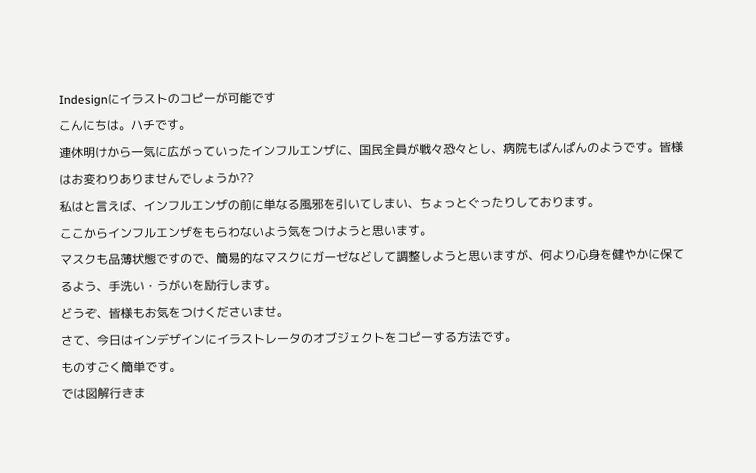Indesignにイラストのコピーが可能です
こんにちは。ハチです。
連休明けから一気に広がっていったインフルエンザに、国民全員が戦々恐々とし、病院もぱんぱんのようです。皆様はお変わりありませんでしょうか??
私はと言えば、インフルエンザの前に単なる風邪を引いてしまい、ちょっとぐったりしております。
ここからインフルエンザをもらわないよう気をつけようと思います。
マスクも品薄状態ですので、簡易的なマスクにガーゼなどして調整しようと思いますが、何より心身を健やかに保てるよう、手洗い・うがいを励行します。
どうぞ、皆様もお気をつけくださいませ。
さて、今日はインデザインにイラストレータのオブジェクトをコピーする方法です。
ものすごく簡単です。
では図解行きま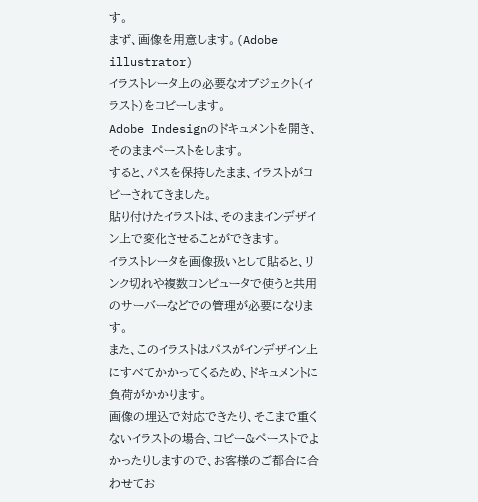す。
まず、画像を用意します。(Adobe illustrator)
イラストレータ上の必要なオブジェクト(イラスト)をコピーします。
Adobe Indesignのドキュメントを開き、そのままペーストをします。
すると、パスを保持したまま、イラストがコピーされてきました。
貼り付けたイラストは、そのままインデザイン上で変化させることができます。
イラストレータを画像扱いとして貼ると、リンク切れや複数コンピュータで使うと共用のサーバーなどでの管理が必要になります。
また、このイラストはパスがインデザイン上にすべてかかってくるため、ドキュメントに負荷がかかります。
画像の埋込で対応できたり、そこまで重くないイラストの場合、コピー&ペーストでよかったりしますので、お客様のご都合に合わせてお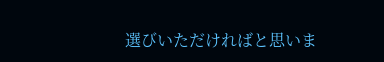選びいただければと思いま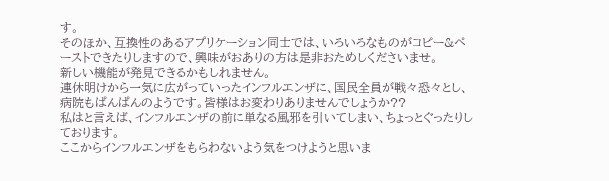す。
そのほか、互換性のあるアプリケーション同士では、いろいろなものがコピー&ペーストできたりしますので、興味がおありの方は是非おためしくださいませ。
新しい機能が発見できるかもしれません。
連休明けから一気に広がっていったインフルエンザに、国民全員が戦々恐々とし、病院もぱんぱんのようです。皆様はお変わりありませんでしょうか??
私はと言えば、インフルエンザの前に単なる風邪を引いてしまい、ちょっとぐったりしております。
ここからインフルエンザをもらわないよう気をつけようと思いま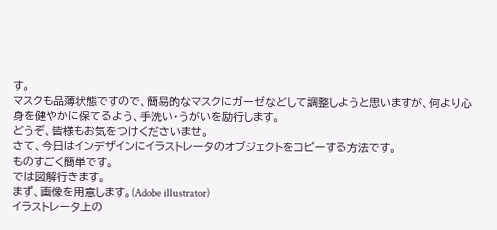す。
マスクも品薄状態ですので、簡易的なマスクにガーゼなどして調整しようと思いますが、何より心身を健やかに保てるよう、手洗い・うがいを励行します。
どうぞ、皆様もお気をつけくださいませ。
さて、今日はインデザインにイラストレータのオブジェクトをコピーする方法です。
ものすごく簡単です。
では図解行きます。
まず、画像を用意します。(Adobe illustrator)
イラストレータ上の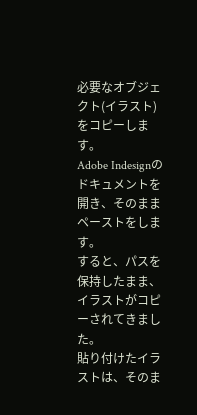必要なオブジェクト(イラスト)をコピーします。
Adobe Indesignのドキュメントを開き、そのままペーストをします。
すると、パスを保持したまま、イラストがコピーされてきました。
貼り付けたイラストは、そのま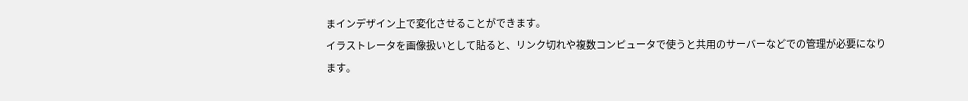まインデザイン上で変化させることができます。
イラストレータを画像扱いとして貼ると、リンク切れや複数コンピュータで使うと共用のサーバーなどでの管理が必要になります。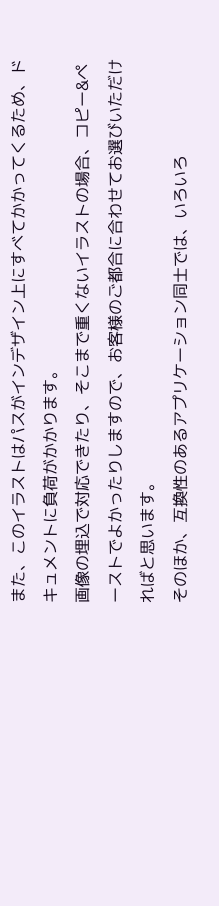また、このイラストはパスがインデザイン上にすべてかかってくるため、ドキュメントに負荷がかかります。
画像の埋込で対応できたり、そこまで重くないイラストの場合、コピー&ペーストでよかったりしますので、お客様のご都合に合わせてお選びいただければと思います。
そのほか、互換性のあるアプリケーション同士では、いろいろ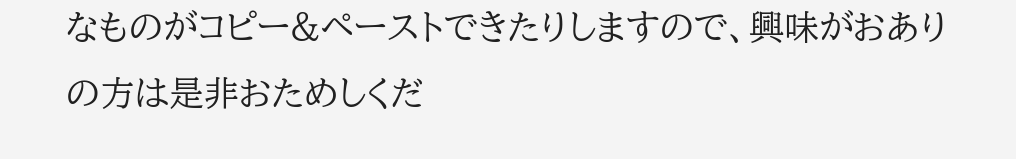なものがコピー&ペーストできたりしますので、興味がおありの方は是非おためしくだ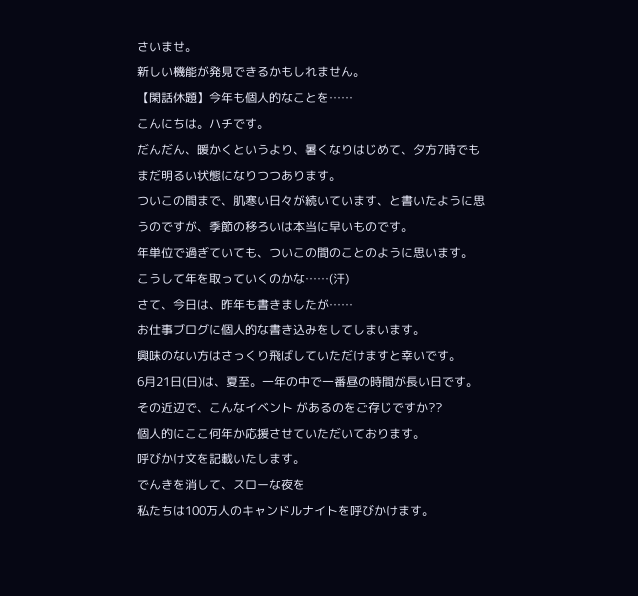さいませ。
新しい機能が発見できるかもしれません。
【閑話休題】今年も個人的なことを……
こんにちは。ハチです。
だんだん、暖かくというより、暑くなりはじめて、夕方7時でもまだ明るい状態になりつつあります。
ついこの間まで、肌寒い日々が続いています、と書いたように思うのですが、季節の移ろいは本当に早いものです。
年単位で過ぎていても、ついこの間のことのように思います。
こうして年を取っていくのかな……(汗)
さて、今日は、昨年も書きましたが……
お仕事ブログに個人的な書き込みをしてしまいます。
興味のない方はさっくり飛ばしていただけますと幸いです。
6月21日(日)は、夏至。一年の中で一番昼の時間が長い日です。
その近辺で、こんなイベント があるのをご存じですか??
個人的にここ何年か応援させていただいております。
呼びかけ文を記載いたします。
でんきを消して、スローな夜を
私たちは100万人のキャンドルナイトを呼びかけます。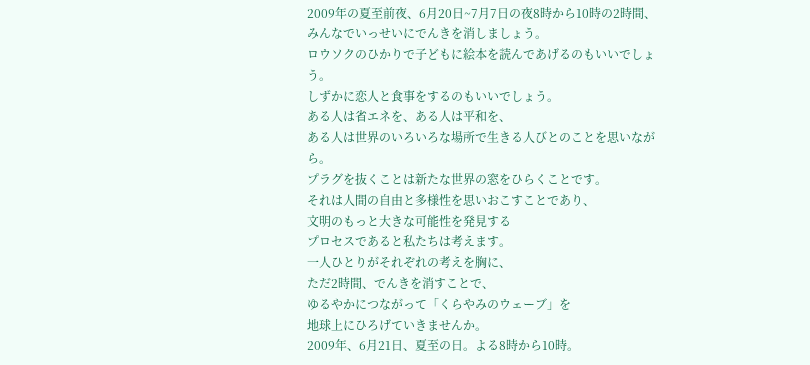2009年の夏至前夜、6月20日~7月7日の夜8時から10時の2時間、
みんなでいっせいにでんきを消しましょう。
ロウソクのひかりで子どもに絵本を読んであげるのもいいでしょう。
しずかに恋人と食事をするのもいいでしょう。
ある人は省エネを、ある人は平和を、
ある人は世界のいろいろな場所で生きる人びとのことを思いながら。
プラグを抜くことは新たな世界の窓をひらくことです。
それは人間の自由と多様性を思いおこすことであり、
文明のもっと大きな可能性を発見する
プロセスであると私たちは考えます。
一人ひとりがそれぞれの考えを胸に、
ただ2時間、でんきを消すことで、
ゆるやかにつながって「くらやみのウェーブ」を
地球上にひろげていきませんか。
2009年、6月21日、夏至の日。よる8時から10時。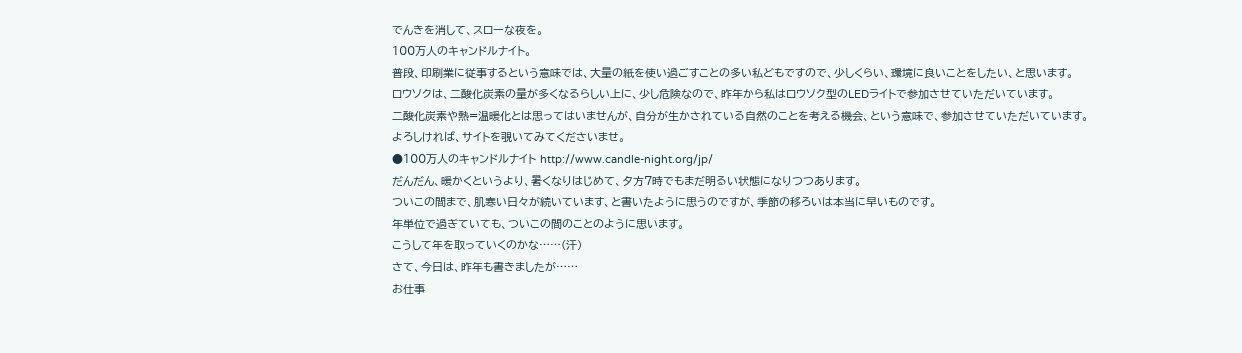でんきを消して、スローな夜を。
100万人のキャンドルナイト。
普段、印刷業に従事するという意味では、大量の紙を使い過ごすことの多い私どもですので、少しくらい、環境に良いことをしたい、と思います。
ロウソクは、二酸化炭素の量が多くなるらしい上に、少し危険なので、昨年から私はロウソク型のLEDライトで参加させていただいています。
二酸化炭素や熱=温暖化とは思ってはいませんが、自分が生かされている自然のことを考える機会、という意味で、参加させていただいています。
よろしければ、サイトを覗いてみてくださいませ。
●100万人のキャンドルナイト http://www.candle-night.org/jp/
だんだん、暖かくというより、暑くなりはじめて、夕方7時でもまだ明るい状態になりつつあります。
ついこの間まで、肌寒い日々が続いています、と書いたように思うのですが、季節の移ろいは本当に早いものです。
年単位で過ぎていても、ついこの間のことのように思います。
こうして年を取っていくのかな……(汗)
さて、今日は、昨年も書きましたが……
お仕事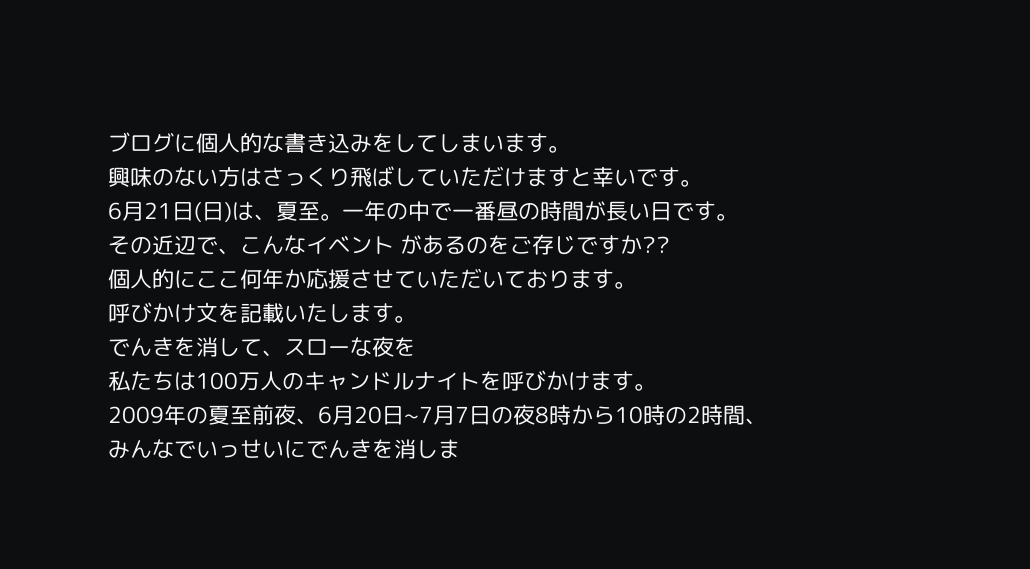ブログに個人的な書き込みをしてしまいます。
興味のない方はさっくり飛ばしていただけますと幸いです。
6月21日(日)は、夏至。一年の中で一番昼の時間が長い日です。
その近辺で、こんなイベント があるのをご存じですか??
個人的にここ何年か応援させていただいております。
呼びかけ文を記載いたします。
でんきを消して、スローな夜を
私たちは100万人のキャンドルナイトを呼びかけます。
2009年の夏至前夜、6月20日~7月7日の夜8時から10時の2時間、
みんなでいっせいにでんきを消しま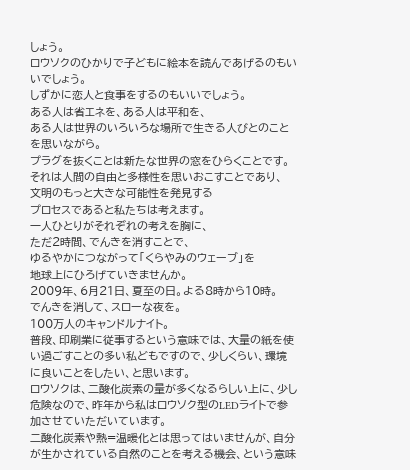しょう。
ロウソクのひかりで子どもに絵本を読んであげるのもいいでしょう。
しずかに恋人と食事をするのもいいでしょう。
ある人は省エネを、ある人は平和を、
ある人は世界のいろいろな場所で生きる人びとのことを思いながら。
プラグを抜くことは新たな世界の窓をひらくことです。
それは人間の自由と多様性を思いおこすことであり、
文明のもっと大きな可能性を発見する
プロセスであると私たちは考えます。
一人ひとりがそれぞれの考えを胸に、
ただ2時間、でんきを消すことで、
ゆるやかにつながって「くらやみのウェーブ」を
地球上にひろげていきませんか。
2009年、6月21日、夏至の日。よる8時から10時。
でんきを消して、スローな夜を。
100万人のキャンドルナイト。
普段、印刷業に従事するという意味では、大量の紙を使い過ごすことの多い私どもですので、少しくらい、環境に良いことをしたい、と思います。
ロウソクは、二酸化炭素の量が多くなるらしい上に、少し危険なので、昨年から私はロウソク型のLEDライトで参加させていただいています。
二酸化炭素や熱=温暖化とは思ってはいませんが、自分が生かされている自然のことを考える機会、という意味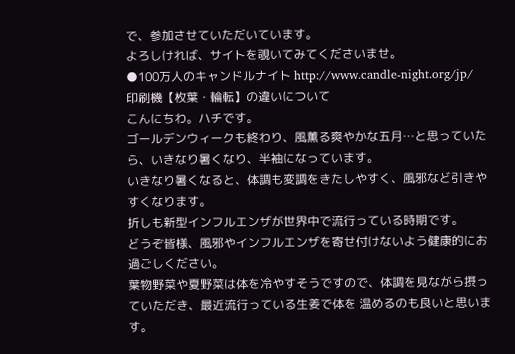で、参加させていただいています。
よろしければ、サイトを覗いてみてくださいませ。
●100万人のキャンドルナイト http://www.candle-night.org/jp/
印刷機【枚葉・輪転】の違いについて
こんにちわ。ハチです。
ゴールデンウィークも終わり、風薫る爽やかな五月…と思っていたら、いきなり暑くなり、半袖になっています。
いきなり暑くなると、体調も変調をきたしやすく、風邪など引きやすくなります。
折しも新型インフルエンザが世界中で流行っている時期です。
どうぞ皆様、風邪やインフルエンザを寄せ付けないよう健康的にお過ごしください。
葉物野菜や夏野菜は体を冷やすそうですので、体調を見ながら摂っていただき、最近流行っている生姜で体を 温めるのも良いと思います。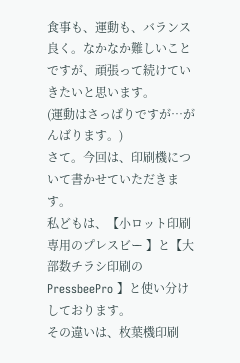食事も、運動も、バランス良く。なかなか難しいことですが、頑張って続けていきたいと思います。
(運動はさっぱりですが…がんばります。)
さて。今回は、印刷機について書かせていただきます。
私どもは、【小ロット印刷専用のプレスビー 】と【大部数チラシ印刷のPressbeePro 】と使い分けしております。
その違いは、枚葉機印刷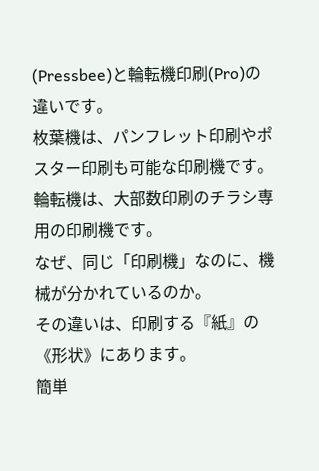(Pressbee)と輪転機印刷(Pro)の違いです。
枚葉機は、パンフレット印刷やポスター印刷も可能な印刷機です。
輪転機は、大部数印刷のチラシ専用の印刷機です。
なぜ、同じ「印刷機」なのに、機械が分かれているのか。
その違いは、印刷する『紙』の《形状》にあります。
簡単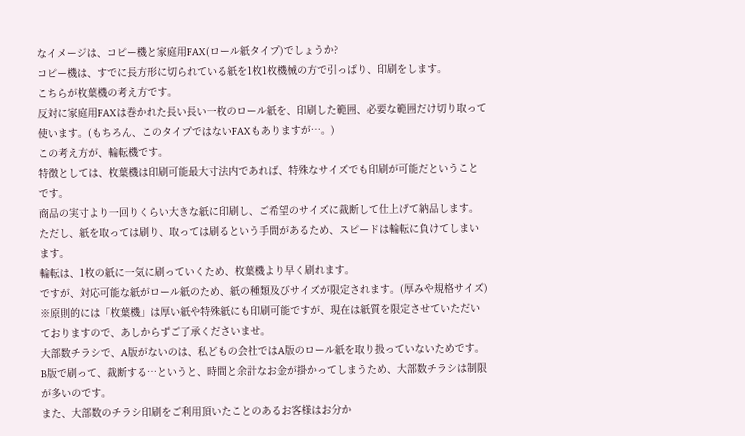なイメージは、コピー機と家庭用FAX(ロール紙タイプ)でしょうか?
コピー機は、すでに長方形に切られている紙を1枚1枚機械の方で引っぱり、印刷をします。
こちらが枚葉機の考え方です。
反対に家庭用FAXは巻かれた長い長い一枚のロール紙を、印刷した範囲、必要な範囲だけ切り取って使います。(もちろん、このタイプではないFAXもありますが…。)
この考え方が、輪転機です。
特徴としては、枚葉機は印刷可能最大寸法内であれば、特殊なサイズでも印刷が可能だということです。
商品の実寸より一回りくらい大きな紙に印刷し、ご希望のサイズに裁断して仕上げて納品します。
ただし、紙を取っては刷り、取っては刷るという手間があるため、スピードは輪転に負けてしまいます。
輪転は、1枚の紙に一気に刷っていくため、枚葉機より早く刷れます。
ですが、対応可能な紙がロール紙のため、紙の種類及びサイズが限定されます。(厚みや規格サイズ)
※原則的には「枚葉機」は厚い紙や特殊紙にも印刷可能ですが、現在は紙質を限定させていただいておりますので、あしからずご了承くださいませ。
大部数チラシで、A版がないのは、私どもの会社ではA版のロール紙を取り扱っていないためです。
B版で刷って、裁断する…というと、時間と余計なお金が掛かってしまうため、大部数チラシは制限が多いのです。
また、大部数のチラシ印刷をご利用頂いたことのあるお客様はお分か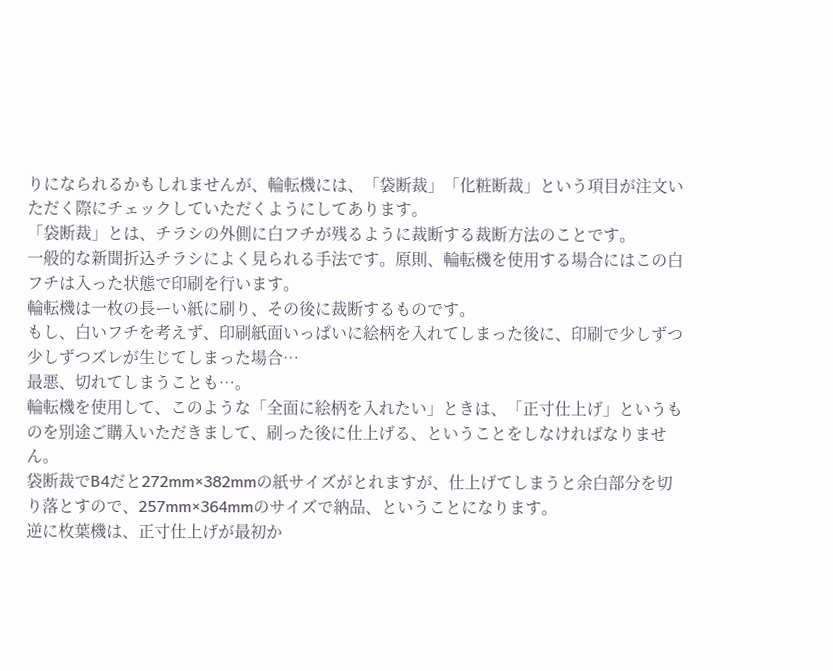りになられるかもしれませんが、輪転機には、「袋断裁」「化粧断裁」という項目が注文いただく際にチェックしていただくようにしてあります。
「袋断裁」とは、チラシの外側に白フチが残るように裁断する裁断方法のことです。
一般的な新聞折込チラシによく見られる手法です。原則、輪転機を使用する場合にはこの白フチは入った状態で印刷を行います。
輪転機は一枚の長ーい紙に刷り、その後に裁断するものです。
もし、白いフチを考えず、印刷紙面いっぱいに絵柄を入れてしまった後に、印刷で少しずつ少しずつズレが生じてしまった場合…
最悪、切れてしまうことも…。
輪転機を使用して、このような「全面に絵柄を入れたい」ときは、「正寸仕上げ」というものを別途ご購入いただきまして、刷った後に仕上げる、ということをしなければなりません。
袋断裁でB4だと272mm×382mmの紙サイズがとれますが、仕上げてしまうと余白部分を切り落とすので、257mm×364mmのサイズで納品、ということになります。
逆に枚葉機は、正寸仕上げが最初か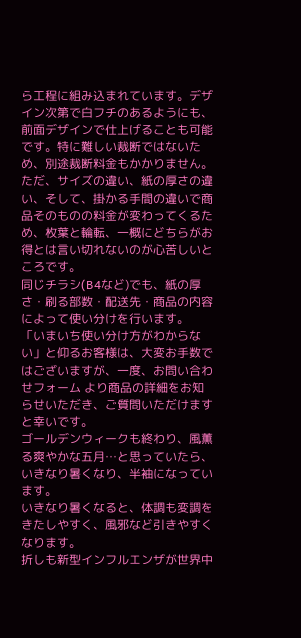ら工程に組み込まれています。デザイン次第で白フチのあるようにも、前面デザインで仕上げることも可能です。特に難しい裁断ではないため、別途裁断料金もかかりません。
ただ、サイズの違い、紙の厚さの違い、そして、掛かる手間の違いで商品そのものの料金が変わってくるため、枚葉と輪転、一概にどちらがお得とは言い切れないのが心苦しいところです。
同じチラシ(B4など)でも、紙の厚さ・刷る部数・配送先・商品の内容によって使い分けを行います。
「いまいち使い分け方がわからない」と仰るお客様は、大変お手数ではございますが、一度、お問い合わせフォーム より商品の詳細をお知らせいただき、ご質問いただけますと幸いです。
ゴールデンウィークも終わり、風薫る爽やかな五月…と思っていたら、いきなり暑くなり、半袖になっています。
いきなり暑くなると、体調も変調をきたしやすく、風邪など引きやすくなります。
折しも新型インフルエンザが世界中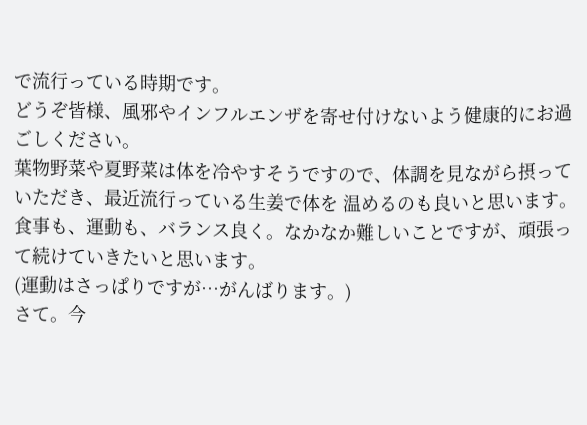で流行っている時期です。
どうぞ皆様、風邪やインフルエンザを寄せ付けないよう健康的にお過ごしください。
葉物野菜や夏野菜は体を冷やすそうですので、体調を見ながら摂っていただき、最近流行っている生姜で体を 温めるのも良いと思います。
食事も、運動も、バランス良く。なかなか難しいことですが、頑張って続けていきたいと思います。
(運動はさっぱりですが…がんばります。)
さて。今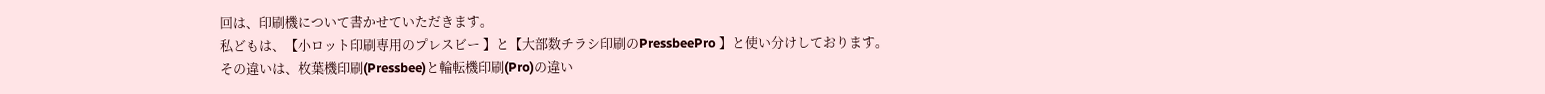回は、印刷機について書かせていただきます。
私どもは、【小ロット印刷専用のプレスビー 】と【大部数チラシ印刷のPressbeePro 】と使い分けしております。
その違いは、枚葉機印刷(Pressbee)と輪転機印刷(Pro)の違い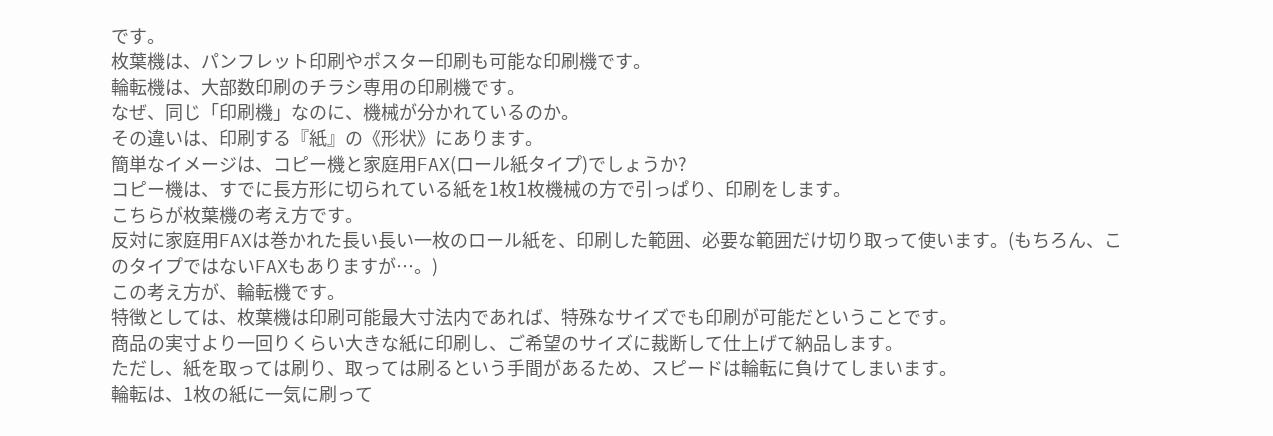です。
枚葉機は、パンフレット印刷やポスター印刷も可能な印刷機です。
輪転機は、大部数印刷のチラシ専用の印刷機です。
なぜ、同じ「印刷機」なのに、機械が分かれているのか。
その違いは、印刷する『紙』の《形状》にあります。
簡単なイメージは、コピー機と家庭用FAX(ロール紙タイプ)でしょうか?
コピー機は、すでに長方形に切られている紙を1枚1枚機械の方で引っぱり、印刷をします。
こちらが枚葉機の考え方です。
反対に家庭用FAXは巻かれた長い長い一枚のロール紙を、印刷した範囲、必要な範囲だけ切り取って使います。(もちろん、このタイプではないFAXもありますが…。)
この考え方が、輪転機です。
特徴としては、枚葉機は印刷可能最大寸法内であれば、特殊なサイズでも印刷が可能だということです。
商品の実寸より一回りくらい大きな紙に印刷し、ご希望のサイズに裁断して仕上げて納品します。
ただし、紙を取っては刷り、取っては刷るという手間があるため、スピードは輪転に負けてしまいます。
輪転は、1枚の紙に一気に刷って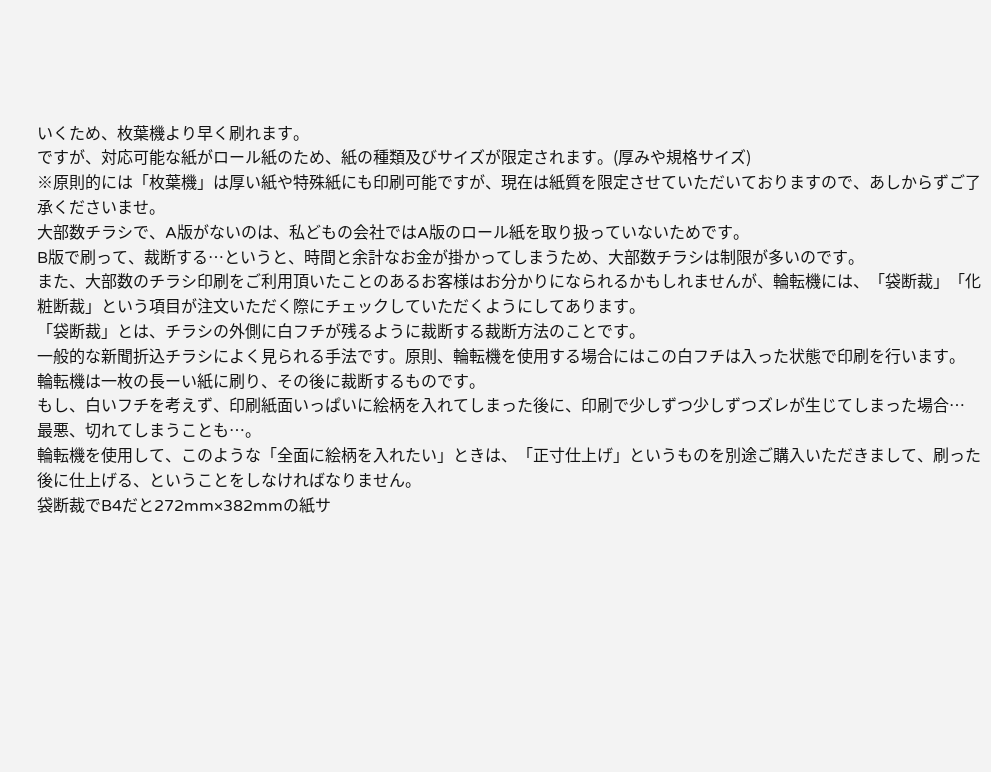いくため、枚葉機より早く刷れます。
ですが、対応可能な紙がロール紙のため、紙の種類及びサイズが限定されます。(厚みや規格サイズ)
※原則的には「枚葉機」は厚い紙や特殊紙にも印刷可能ですが、現在は紙質を限定させていただいておりますので、あしからずご了承くださいませ。
大部数チラシで、A版がないのは、私どもの会社ではA版のロール紙を取り扱っていないためです。
B版で刷って、裁断する…というと、時間と余計なお金が掛かってしまうため、大部数チラシは制限が多いのです。
また、大部数のチラシ印刷をご利用頂いたことのあるお客様はお分かりになられるかもしれませんが、輪転機には、「袋断裁」「化粧断裁」という項目が注文いただく際にチェックしていただくようにしてあります。
「袋断裁」とは、チラシの外側に白フチが残るように裁断する裁断方法のことです。
一般的な新聞折込チラシによく見られる手法です。原則、輪転機を使用する場合にはこの白フチは入った状態で印刷を行います。
輪転機は一枚の長ーい紙に刷り、その後に裁断するものです。
もし、白いフチを考えず、印刷紙面いっぱいに絵柄を入れてしまった後に、印刷で少しずつ少しずつズレが生じてしまった場合…
最悪、切れてしまうことも…。
輪転機を使用して、このような「全面に絵柄を入れたい」ときは、「正寸仕上げ」というものを別途ご購入いただきまして、刷った後に仕上げる、ということをしなければなりません。
袋断裁でB4だと272mm×382mmの紙サ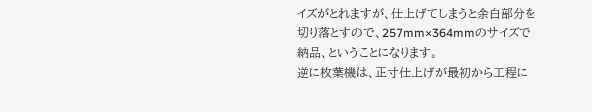イズがとれますが、仕上げてしまうと余白部分を切り落とすので、257mm×364mmのサイズで納品、ということになります。
逆に枚葉機は、正寸仕上げが最初から工程に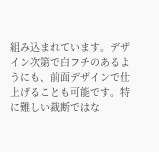組み込まれています。デザイン次第で白フチのあるようにも、前面デザインで仕上げることも可能です。特に難しい裁断ではな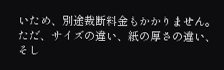いため、別途裁断料金もかかりません。
ただ、サイズの違い、紙の厚さの違い、そし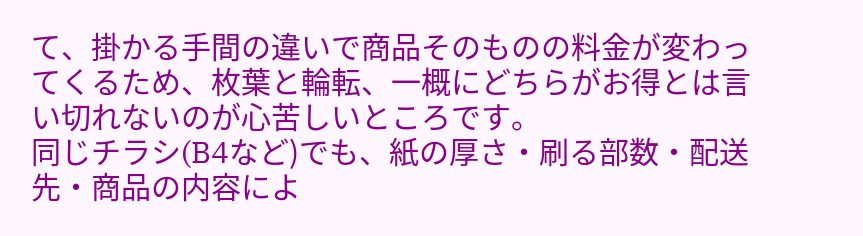て、掛かる手間の違いで商品そのものの料金が変わってくるため、枚葉と輪転、一概にどちらがお得とは言い切れないのが心苦しいところです。
同じチラシ(B4など)でも、紙の厚さ・刷る部数・配送先・商品の内容によ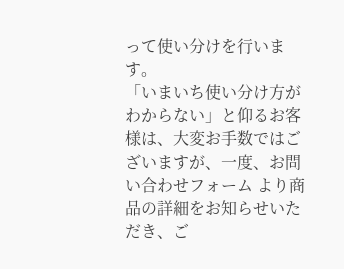って使い分けを行います。
「いまいち使い分け方がわからない」と仰るお客様は、大変お手数ではございますが、一度、お問い合わせフォーム より商品の詳細をお知らせいただき、ご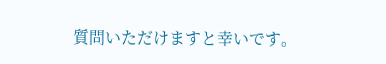質問いただけますと幸いです。